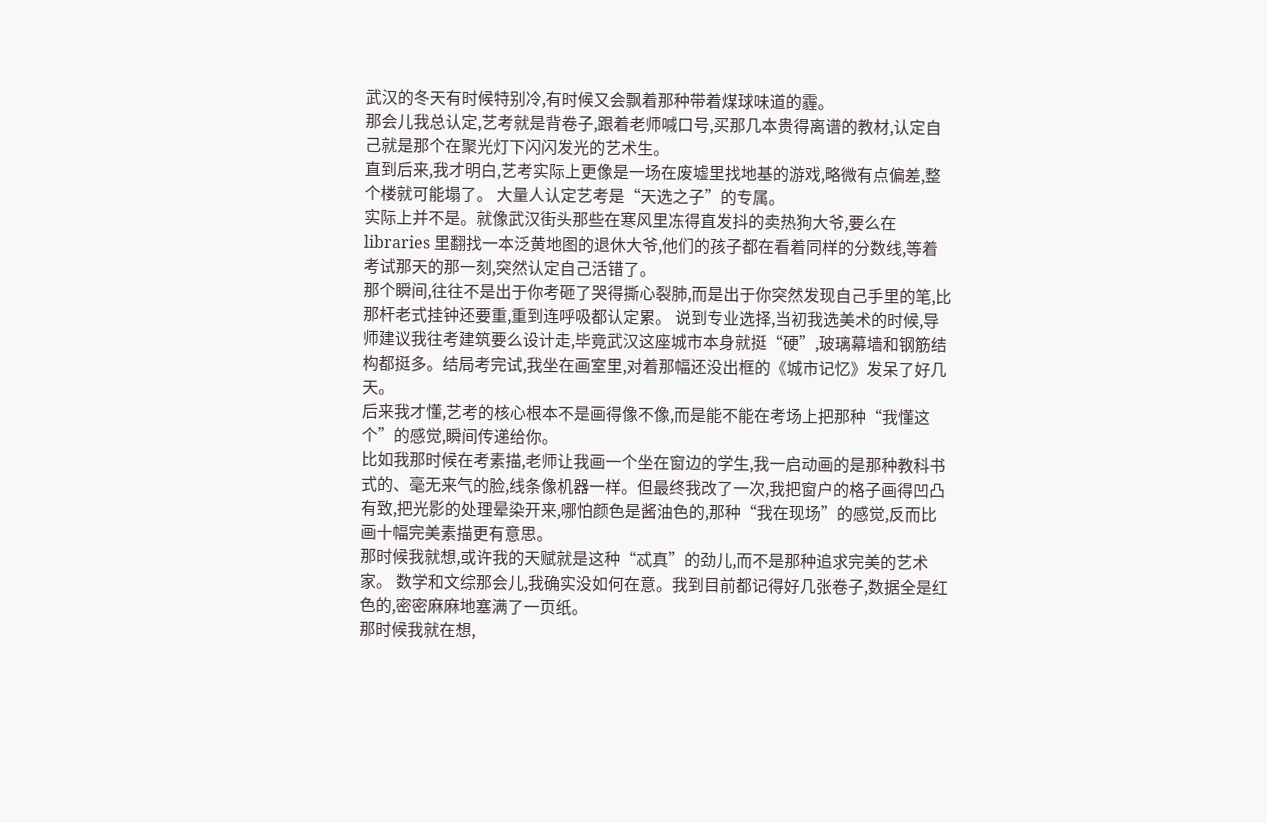武汉的冬天有时候特别冷,有时候又会飘着那种带着煤球味道的霾。
那会儿我总认定,艺考就是背卷子,跟着老师喊口号,买那几本贵得离谱的教材,认定自己就是那个在聚光灯下闪闪发光的艺术生。
直到后来,我才明白,艺考实际上更像是一场在废墟里找地基的游戏,略微有点偏差,整个楼就可能塌了。 大量人认定艺考是“天选之子”的专属。
实际上并不是。就像武汉街头那些在寒风里冻得直发抖的卖热狗大爷,要么在libraries 里翻找一本泛黄地图的退休大爷,他们的孩子都在看着同样的分数线,等着考试那天的那一刻,突然认定自己活错了。
那个瞬间,往往不是出于你考砸了哭得撕心裂肺,而是出于你突然发现自己手里的笔,比那杆老式挂钟还要重,重到连呼吸都认定累。 说到专业选择,当初我选美术的时候,导师建议我往考建筑要么设计走,毕竟武汉这座城市本身就挺“硬”,玻璃幕墙和钢筋结构都挺多。结局考完试,我坐在画室里,对着那幅还没出框的《城市记忆》发呆了好几天。
后来我才懂,艺考的核心根本不是画得像不像,而是能不能在考场上把那种“我懂这个”的感觉,瞬间传递给你。
比如我那时候在考素描,老师让我画一个坐在窗边的学生,我一启动画的是那种教科书式的、毫无来气的脸,线条像机器一样。但最终我改了一次,我把窗户的格子画得凹凸有致,把光影的处理晕染开来,哪怕颜色是酱油色的,那种“我在现场”的感觉,反而比画十幅完美素描更有意思。
那时候我就想,或许我的天赋就是这种“忒真”的劲儿,而不是那种追求完美的艺术家。 数学和文综那会儿,我确实没如何在意。我到目前都记得好几张卷子,数据全是红色的,密密麻麻地塞满了一页纸。
那时候我就在想,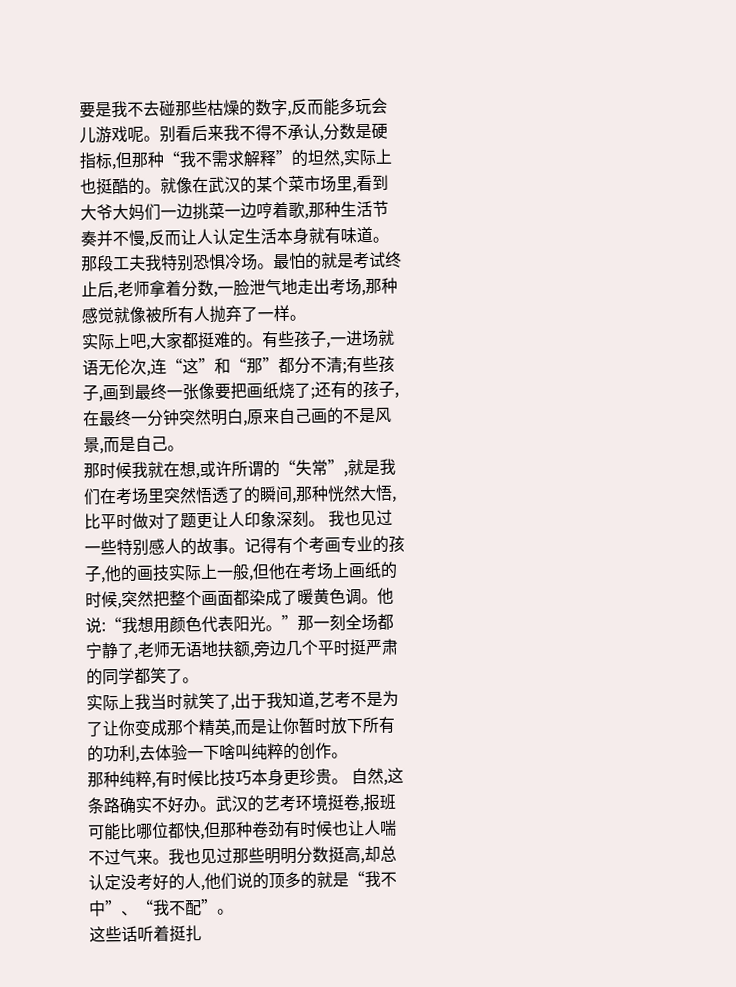要是我不去碰那些枯燥的数字,反而能多玩会儿游戏呢。别看后来我不得不承认,分数是硬指标,但那种“我不需求解释”的坦然,实际上也挺酷的。就像在武汉的某个菜市场里,看到大爷大妈们一边挑菜一边哼着歌,那种生活节奏并不慢,反而让人认定生活本身就有味道。 那段工夫我特别恐惧冷场。最怕的就是考试终止后,老师拿着分数,一脸泄气地走出考场,那种感觉就像被所有人抛弃了一样。
实际上吧,大家都挺难的。有些孩子,一进场就语无伦次,连“这”和“那”都分不清;有些孩子,画到最终一张像要把画纸烧了;还有的孩子,在最终一分钟突然明白,原来自己画的不是风景,而是自己。
那时候我就在想,或许所谓的“失常”,就是我们在考场里突然悟透了的瞬间,那种恍然大悟,比平时做对了题更让人印象深刻。 我也见过一些特别感人的故事。记得有个考画专业的孩子,他的画技实际上一般,但他在考场上画纸的时候,突然把整个画面都染成了暖黄色调。他说:“我想用颜色代表阳光。”那一刻全场都宁静了,老师无语地扶额,旁边几个平时挺严肃的同学都笑了。
实际上我当时就笑了,出于我知道,艺考不是为了让你变成那个精英,而是让你暂时放下所有的功利,去体验一下啥叫纯粹的创作。
那种纯粹,有时候比技巧本身更珍贵。 自然,这条路确实不好办。武汉的艺考环境挺卷,报班可能比哪位都快,但那种卷劲有时候也让人喘不过气来。我也见过那些明明分数挺高,却总认定没考好的人,他们说的顶多的就是“我不中”、“我不配”。
这些话听着挺扎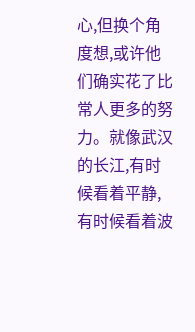心,但换个角度想,或许他们确实花了比常人更多的努力。就像武汉的长江,有时候看着平静,有时候看着波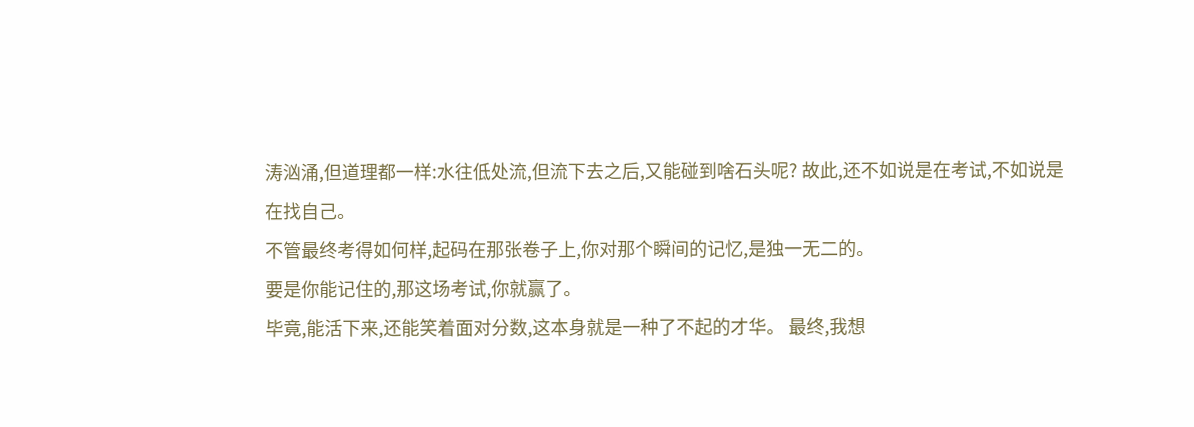涛汹涌,但道理都一样:水往低处流,但流下去之后,又能碰到啥石头呢? 故此,还不如说是在考试,不如说是在找自己。
不管最终考得如何样,起码在那张卷子上,你对那个瞬间的记忆,是独一无二的。
要是你能记住的,那这场考试,你就赢了。
毕竟,能活下来,还能笑着面对分数,这本身就是一种了不起的才华。 最终,我想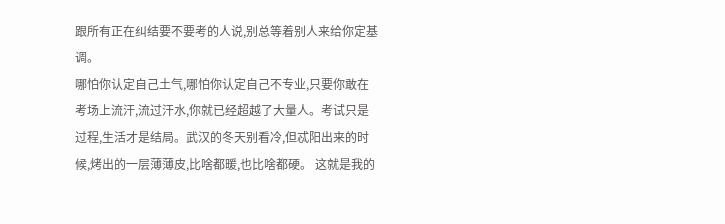跟所有正在纠结要不要考的人说,别总等着别人来给你定基调。
哪怕你认定自己土气,哪怕你认定自己不专业,只要你敢在考场上流汗,流过汗水,你就已经超越了大量人。考试只是过程,生活才是结局。武汉的冬天别看冷,但忒阳出来的时候,烤出的一层薄薄皮,比啥都暖,也比啥都硬。 这就是我的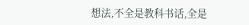想法,不全是教科书话,全是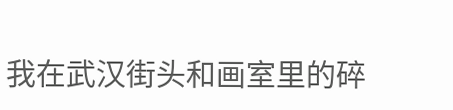我在武汉街头和画室里的碎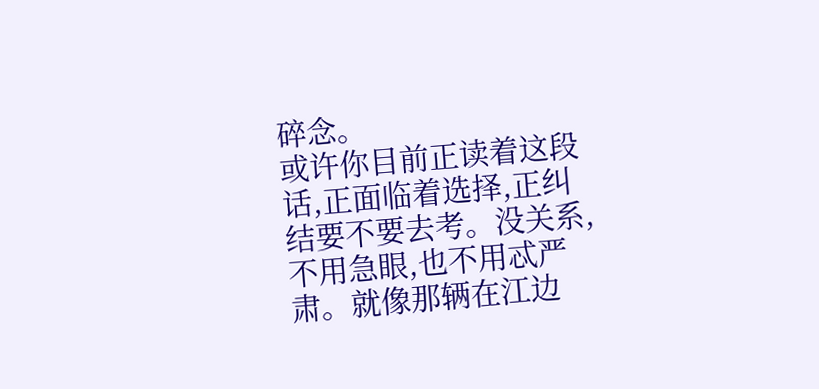碎念。
或许你目前正读着这段话,正面临着选择,正纠结要不要去考。没关系,不用急眼,也不用忒严肃。就像那辆在江边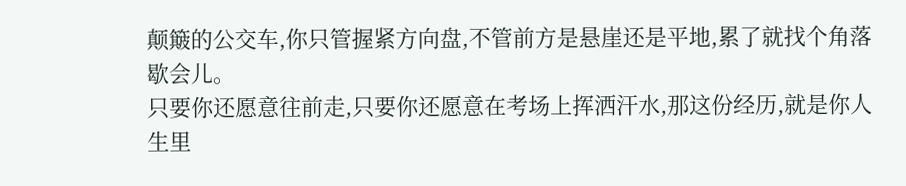颠簸的公交车,你只管握紧方向盘,不管前方是悬崖还是平地,累了就找个角落歇会儿。
只要你还愿意往前走,只要你还愿意在考场上挥洒汗水,那这份经历,就是你人生里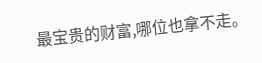最宝贵的财富,哪位也拿不走。